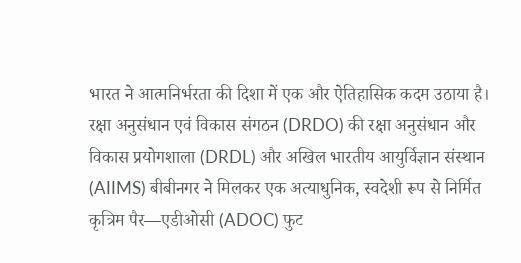भारत ने आत्मनिर्भरता की दिशा में एक और ऐतिहासिक कदम उठाया है। रक्षा अनुसंधान एवं विकास संगठन (DRDO) की रक्षा अनुसंधान और विकास प्रयोगशाला (DRDL) और अखिल भारतीय आयुर्विज्ञान संस्थान (AIIMS) बीबीनगर ने मिलकर एक अत्याधुनिक, स्वदेशी रूप से निर्मित कृत्रिम पैर—एडीओसी (ADOC) फुट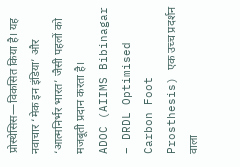प्रोस्थेसिस—विकसित किया है। यह नवाचार ‘मेक इन इंडिया’ और ‘आत्मनिर्भर भारत’ जैसी पहलों को मजबूती प्रदान करता है।
ADOC (AIIMS Bibinagar – DRDL Optimised Carbon Foot Prosthesis) एक उच्च प्रदर्शन वाला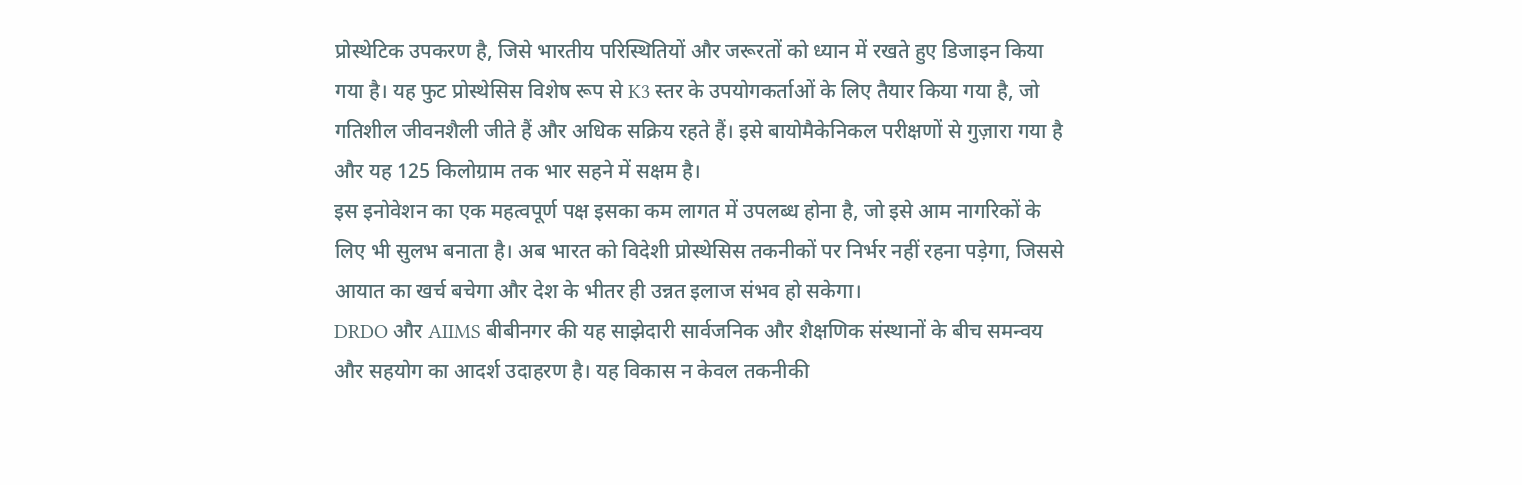प्रोस्थेटिक उपकरण है, जिसे भारतीय परिस्थितियों और जरूरतों को ध्यान में रखते हुए डिजाइन किया गया है। यह फुट प्रोस्थेसिस विशेष रूप से K3 स्तर के उपयोगकर्ताओं के लिए तैयार किया गया है, जो गतिशील जीवनशैली जीते हैं और अधिक सक्रिय रहते हैं। इसे बायोमैकेनिकल परीक्षणों से गुज़ारा गया है और यह 125 किलोग्राम तक भार सहने में सक्षम है।
इस इनोवेशन का एक महत्वपूर्ण पक्ष इसका कम लागत में उपलब्ध होना है, जो इसे आम नागरिकों के लिए भी सुलभ बनाता है। अब भारत को विदेशी प्रोस्थेसिस तकनीकों पर निर्भर नहीं रहना पड़ेगा, जिससे आयात का खर्च बचेगा और देश के भीतर ही उन्नत इलाज संभव हो सकेगा।
DRDO और AIIMS बीबीनगर की यह साझेदारी सार्वजनिक और शैक्षणिक संस्थानों के बीच समन्वय और सहयोग का आदर्श उदाहरण है। यह विकास न केवल तकनीकी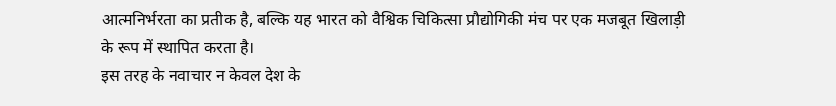आत्मनिर्भरता का प्रतीक है, बल्कि यह भारत को वैश्विक चिकित्सा प्रौद्योगिकी मंच पर एक मजबूत खिलाड़ी के रूप में स्थापित करता है।
इस तरह के नवाचार न केवल देश के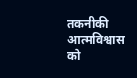तकनीकी आत्मविश्वास को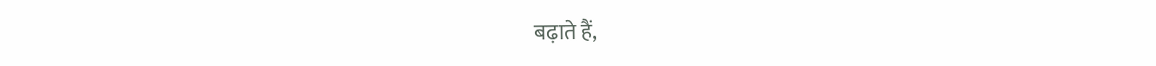बढ़ाते हैं,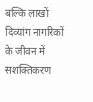बल्कि लाखों दिव्यांग नागरिकों के जीवन में सशक्तिकरण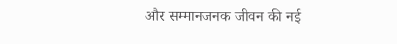और सम्मानजनक जीवन की नई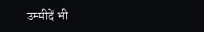उम्मीदें भी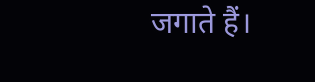जगाते हैं।